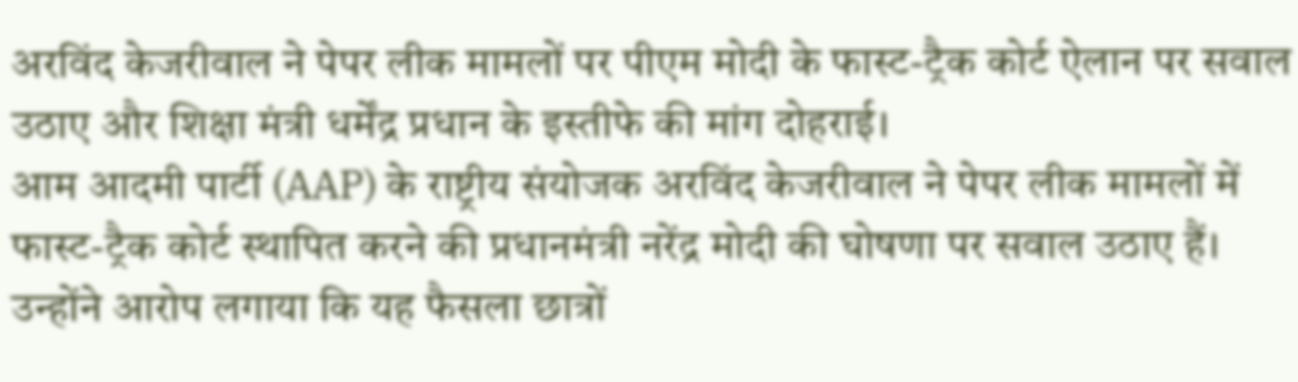अरविंद केजरीवाल ने पेपर लीक मामलों पर पीएम मोदी के फास्ट-ट्रैक कोर्ट ऐलान पर सवाल उठाए और शिक्षा मंत्री धर्मेंद्र प्रधान के इस्तीफे की मांग दोहराई।
आम आदमी पार्टी (AAP) के राष्ट्रीय संयोजक अरविंद केजरीवाल ने पेपर लीक मामलों में फास्ट-ट्रैक कोर्ट स्थापित करने की प्रधानमंत्री नरेंद्र मोदी की घोषणा पर सवाल उठाए हैं। उन्होंने आरोप लगाया कि यह फैसला छात्रों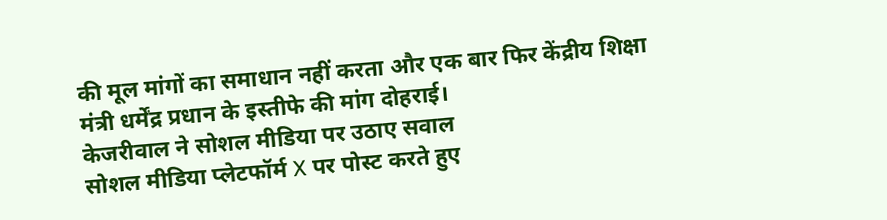की मूल मांगों का समाधान नहीं करता और एक बार फिर केंद्रीय शिक्षा मंत्री धर्मेंद्र प्रधान के इस्तीफे की मांग दोहराई।
केजरीवाल ने सोशल मीडिया पर उठाए सवाल
सोशल मीडिया प्लेटफॉर्म X पर पोस्ट करते हुए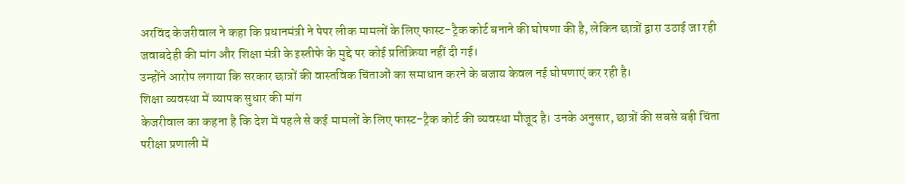अरविंद केजरीवाल ने कहा कि प्रधानमंत्री ने पेपर लीक मामलों के लिए फास्ट-ट्रैक कोर्ट बनाने की घोषणा की है, लेकिन छात्रों द्वारा उठाई जा रही जवाबदेही की मांग और शिक्षा मंत्री के इस्तीफे के मुद्दे पर कोई प्रतिक्रिया नहीं दी गई।
उन्होंने आरोप लगाया कि सरकार छात्रों की वास्तविक चिंताओं का समाधान करने के बजाय केवल नई घोषणाएं कर रही है।
शिक्षा व्यवस्था में व्यापक सुधार की मांग
केजरीवाल का कहना है कि देश में पहले से कई मामलों के लिए फास्ट-ट्रैक कोर्ट की व्यवस्था मौजूद है। उनके अनुसार, छात्रों की सबसे बड़ी चिंता परीक्षा प्रणाली में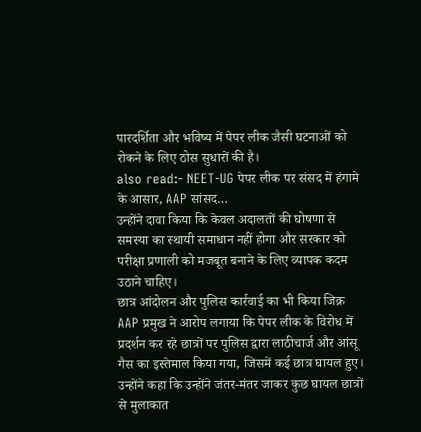पारदर्शिता और भविष्य में पेपर लीक जैसी घटनाओं को रोकने के लिए ठोस सुधारों की है।
also read:- NEET-UG पेपर लीक पर संसद में हंगामे के आसार, AAP सांसद…
उन्होंने दावा किया कि केवल अदालतों की घोषणा से समस्या का स्थायी समाधान नहीं होगा और सरकार को परीक्षा प्रणाली को मजबूत बनाने के लिए व्यापक कदम उठाने चाहिए।
छात्र आंदोलन और पुलिस कार्रवाई का भी किया जिक्र
AAP प्रमुख ने आरोप लगाया कि पेपर लीक के विरोध में प्रदर्शन कर रहे छात्रों पर पुलिस द्वारा लाठीचार्ज और आंसू गैस का इस्तेमाल किया गया, जिसमें कई छात्र घायल हुए।
उन्होंने कहा कि उन्होंने जंतर-मंतर जाकर कुछ घायल छात्रों से मुलाकात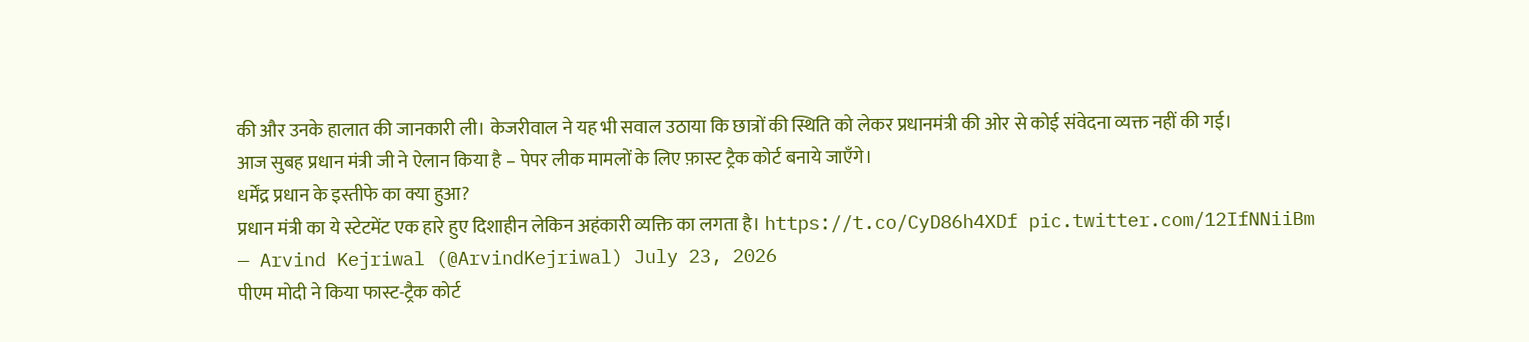की और उनके हालात की जानकारी ली। केजरीवाल ने यह भी सवाल उठाया कि छात्रों की स्थिति को लेकर प्रधानमंत्री की ओर से कोई संवेदना व्यक्त नहीं की गई।
आज सुबह प्रधान मंत्री जी ने ऐलान किया है – पेपर लीक मामलों के लिए फ़ास्ट ट्रैक कोर्ट बनाये जाएँगे।
धर्मेंद्र प्रधान के इस्तीफे का क्या हुआ?
प्रधान मंत्री का ये स्टेटमेंट एक हारे हुए दिशाहीन लेकिन अहंकारी व्यक्ति का लगता है। https://t.co/CyD86h4XDf pic.twitter.com/12IfNNiiBm
— Arvind Kejriwal (@ArvindKejriwal) July 23, 2026
पीएम मोदी ने किया फास्ट-ट्रैक कोर्ट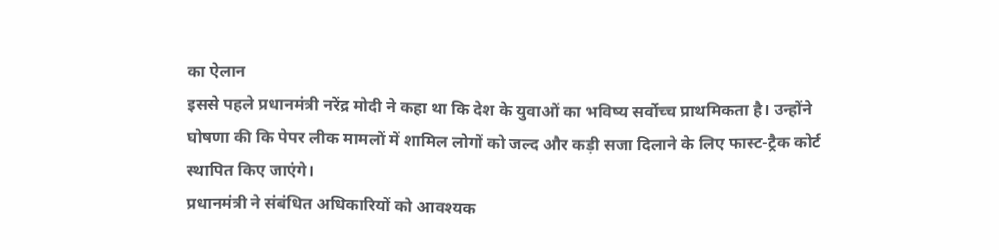का ऐलान
इससे पहले प्रधानमंत्री नरेंद्र मोदी ने कहा था कि देश के युवाओं का भविष्य सर्वोच्च प्राथमिकता है। उन्होंने घोषणा की कि पेपर लीक मामलों में शामिल लोगों को जल्द और कड़ी सजा दिलाने के लिए फास्ट-ट्रैक कोर्ट स्थापित किए जाएंगे।
प्रधानमंत्री ने संबंधित अधिकारियों को आवश्यक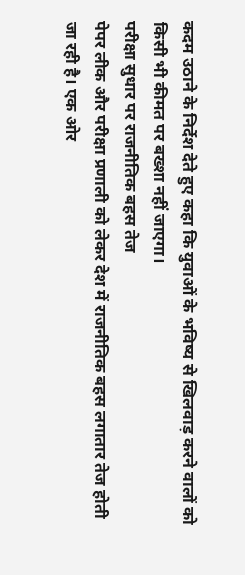कदम उठाने के निर्देश देते हुए कहा कि युवाओं के भविष्य से खिलवाड़ करने वालों को किसी भी कीमत पर बख्शा नहीं जाएगा।
परीक्षा सुधार पर राजनीतिक बहस तेज
पेपर लीक और परीक्षा प्रणाली को लेकर देश में राजनीतिक बहस लगातार तेज होती जा रही है। एक ओर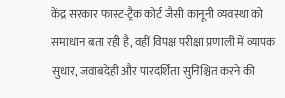केंद्र सरकार फास्ट-ट्रैक कोर्ट जैसी कानूनी व्यवस्था को समाधान बता रही है, वहीं विपक्ष परीक्षा प्रणाली में व्यापक सुधार, जवाबदेही और पारदर्शिता सुनिश्चित करने की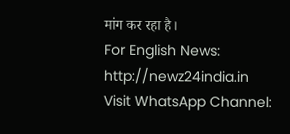मांग कर रहा है।
For English News: http://newz24india.in
Visit WhatsApp Channel: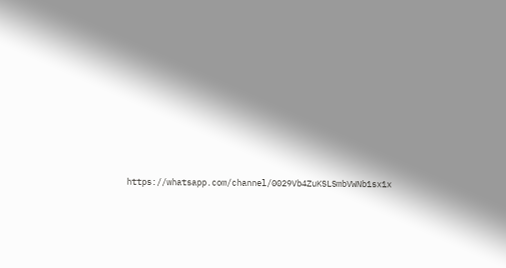https://whatsapp.com/channel/0029Vb4ZuKSLSmbVWNb1sx1x